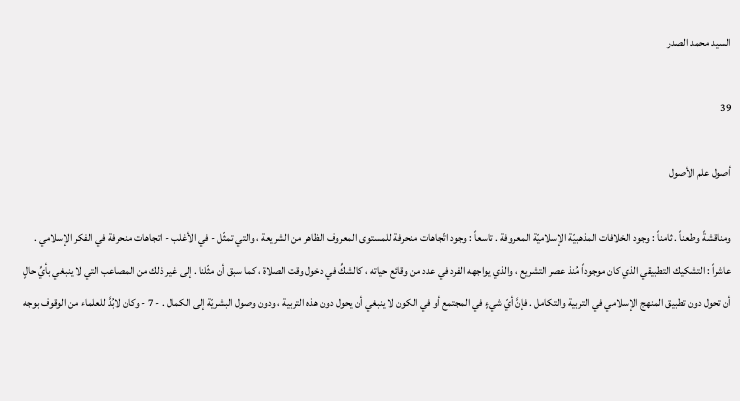السيد محمد الصدر

39

أصول علم الأصول

ومناقشةً وطعناً . ثامناً : وجود الخلافات المذهبيّة الإسلاميّة المعروفة . تاسعاً : وجود اتّجاهات منحرفة للمستوى المعروف الظاهر من الشريعة ، والتي تمثّل - في الأغلب - اتجاهات منحرفة في الفكر الإسلامي . عاشراً : التشكيك التطبيقي الذي كان موجوداً مُنذ عصر التشريع ، والذي يواجهه الفرد في عدد من وقائع حياته ، كالشكِّ في دخول وقت الصلاة ، كما سبق أن مثّلنا . إلى غير ذلك من المصاعب التي لا ينبغي بأيِّ حالٍ أن تحول دون تطبيق المنهج الإسلامي في التربية والتكامل . فإنَّ أيّ شيءٍ في المجتمع أو في الكون لا ينبغي أن يحول دون هذه التربية ، ودون وصول البشريّة إلى الكمال . - 7 - وكان لابُدَّ للعلماء من الوقوف بوجه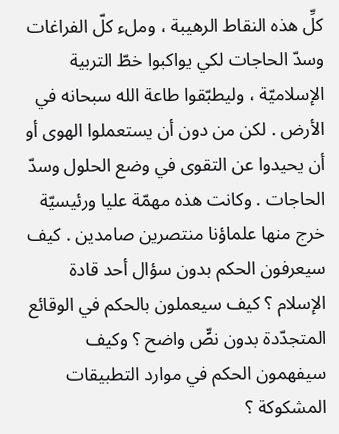كلِّ هذه النقاط الرهيبة ، وملء كلّ الفراغات وسدّ الحاجات لكي يواكبوا خطّ التربية الإسلاميّة ، وليطبّقوا طاعة الله سبحانه في الأرض . لكن من دون أن يستعملوا الهوى أو أن يحيدوا عن التقوى في وضع الحلول وسدّ الحاجات . وكانت هذه مهمّة عليا ورئيسيّة خرج منها علماؤنا منتصرين صامدين . كيف سيعرفون الحكم بدون سؤال أحد قادة الإسلام ؟ كيف سيعملون بالحكم في الوقائع المتجدّدة بدون نصٍّ واضح ؟ وكيف سيفهمون الحكم في موارد التطبيقات المشكوكة ؟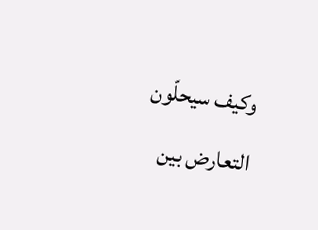وكيف سيحلّون التعارض بين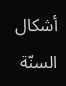أشكال السنّة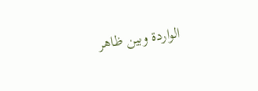الواردة وبين ظاهر